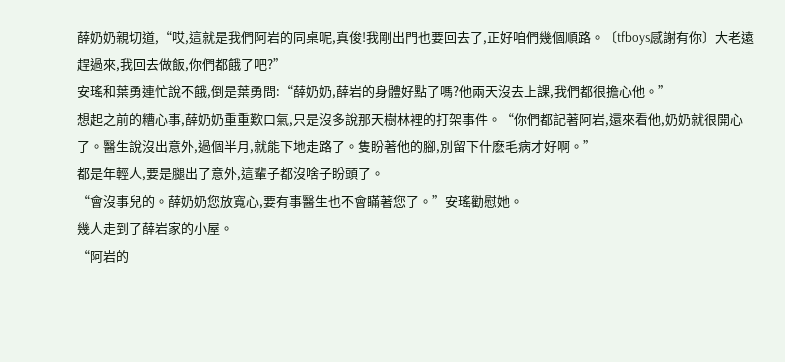薛奶奶親切道,“哎,這就是我們阿岩的同桌呢,真俊!我剛出門也要回去了,正好咱們幾個順路。〔tfboys感謝有你〕大老遠趕過來,我回去做飯,你們都餓了吧?”
安瑤和葉勇連忙說不餓,倒是葉勇問:“薛奶奶,薛岩的身體好點了嗎?他兩天沒去上課,我們都很擔心他。”
想起之前的糟心事,薛奶奶重重歎口氣,只是沒多說那天樹林裡的打架事件。“你們都記著阿岩,還來看他,奶奶就很開心了。醫生說沒出意外,過個半月,就能下地走路了。隻盼著他的腳,別留下什麽毛病才好啊。”
都是年輕人,要是腿出了意外,這輩子都沒啥子盼頭了。
“會沒事兒的。薛奶奶您放寬心,要有事醫生也不會瞞著您了。”安瑤勸慰她。
幾人走到了薛岩家的小屋。
“阿岩的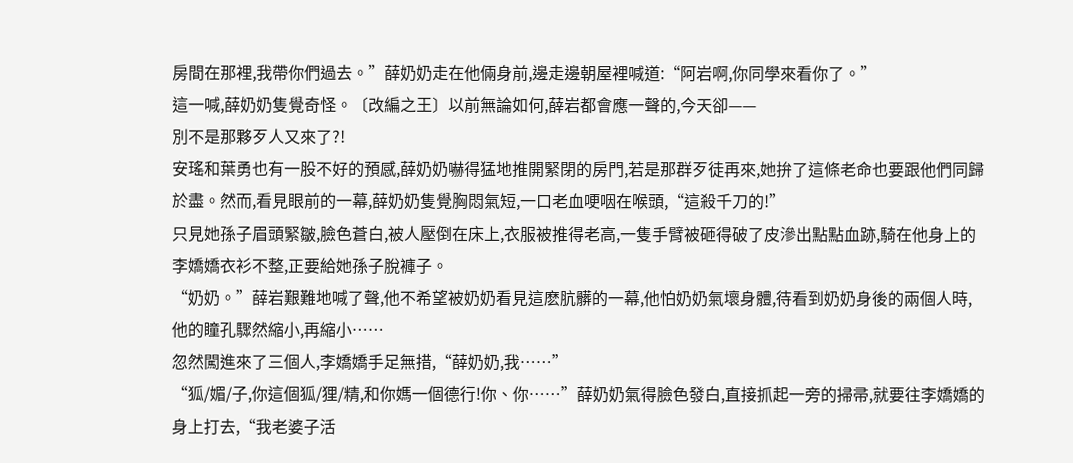房間在那裡,我帶你們過去。”薛奶奶走在他倆身前,邊走邊朝屋裡喊道:“阿岩啊,你同學來看你了。”
這一喊,薛奶奶隻覺奇怪。〔改編之王〕以前無論如何,薛岩都會應一聲的,今天卻——
別不是那夥歹人又來了?!
安瑤和葉勇也有一股不好的預感,薛奶奶嚇得猛地推開緊閉的房門,若是那群歹徒再來,她拚了這條老命也要跟他們同歸於盡。然而,看見眼前的一幕,薛奶奶隻覺胸悶氣短,一口老血哽咽在喉頭,“這殺千刀的!”
只見她孫子眉頭緊皺,臉色蒼白,被人壓倒在床上,衣服被推得老高,一隻手臂被砸得破了皮滲出點點血跡,騎在他身上的李嬌嬌衣衫不整,正要給她孫子脫褲子。
“奶奶。”薛岩艱難地喊了聲,他不希望被奶奶看見這麽肮髒的一幕,他怕奶奶氣壞身體,待看到奶奶身後的兩個人時,他的瞳孔驟然縮小,再縮小……
忽然闖進來了三個人,李嬌嬌手足無措,“薛奶奶,我……”
“狐/媚/子,你這個狐/狸/精,和你媽一個德行!你、你……”薛奶奶氣得臉色發白,直接抓起一旁的掃帚,就要往李嬌嬌的身上打去,“我老婆子活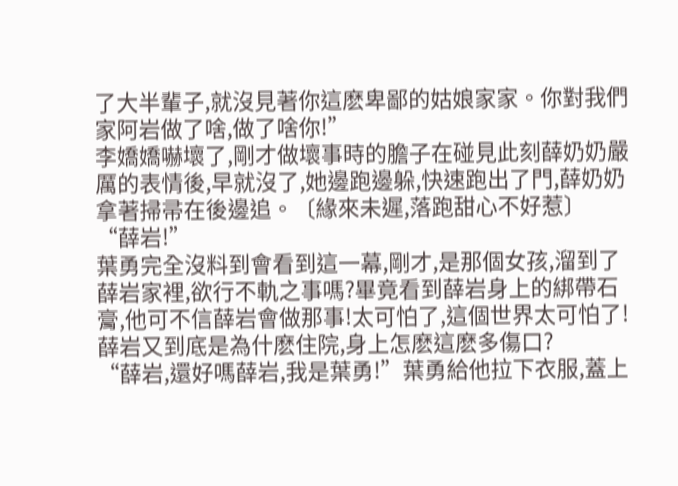了大半輩子,就沒見著你這麽卑鄙的姑娘家家。你對我們家阿岩做了啥,做了啥你!”
李嬌嬌嚇壞了,剛才做壞事時的膽子在碰見此刻薛奶奶嚴厲的表情後,早就沒了,她邊跑邊躲,快速跑出了門,薛奶奶拿著掃帚在後邊追。〔緣來未遲,落跑甜心不好惹〕
“薛岩!”
葉勇完全沒料到會看到這一幕,剛才,是那個女孩,溜到了薛岩家裡,欲行不軌之事嗎?畢竟看到薛岩身上的綁帶石膏,他可不信薛岩會做那事!太可怕了,這個世界太可怕了!
薛岩又到底是為什麽住院,身上怎麽這麽多傷口?
“薛岩,還好嗎薛岩,我是葉勇!”葉勇給他拉下衣服,蓋上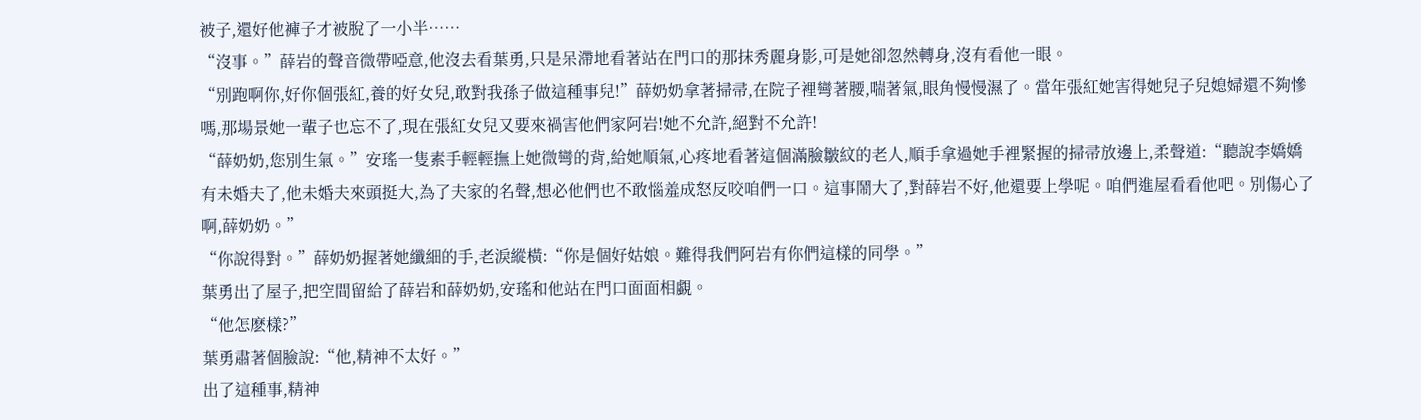被子,還好他褲子才被脫了一小半……
“沒事。”薛岩的聲音微帶啞意,他沒去看葉勇,只是呆滯地看著站在門口的那抹秀麗身影,可是她卻忽然轉身,沒有看他一眼。
“別跑啊你,好你個張紅,養的好女兒,敢對我孫子做這種事兒!”薛奶奶拿著掃帚,在院子裡彎著腰,喘著氣,眼角慢慢濕了。當年張紅她害得她兒子兒媳婦還不夠慘嗎,那場景她一輩子也忘不了,現在張紅女兒又要來禍害他們家阿岩!她不允許,絕對不允許!
“薛奶奶,您別生氣。”安瑤一隻素手輕輕撫上她微彎的背,給她順氣,心疼地看著這個滿臉皺紋的老人,順手拿過她手裡緊握的掃帚放邊上,柔聲道:“聽說李嬌嬌有未婚夫了,他未婚夫來頭挺大,為了夫家的名聲,想必他們也不敢惱羞成怒反咬咱們一口。這事鬧大了,對薛岩不好,他還要上學呢。咱們進屋看看他吧。別傷心了啊,薛奶奶。”
“你說得對。”薛奶奶握著她纖細的手,老淚縱橫:“你是個好姑娘。難得我們阿岩有你們這樣的同學。”
葉勇出了屋子,把空間留給了薛岩和薛奶奶,安瑤和他站在門口面面相覷。
“他怎麽樣?”
葉勇肅著個臉說:“他,精神不太好。”
出了這種事,精神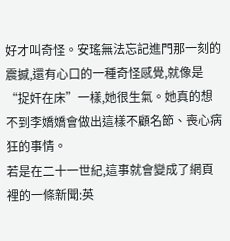好才叫奇怪。安瑤無法忘記進門那一刻的震撼,還有心口的一種奇怪感覺,就像是“捉奸在床”一樣,她很生氣。她真的想不到李嬌嬌會做出這樣不顧名節、喪心病狂的事情。
若是在二十一世紀,這事就會變成了網頁裡的一條新聞:英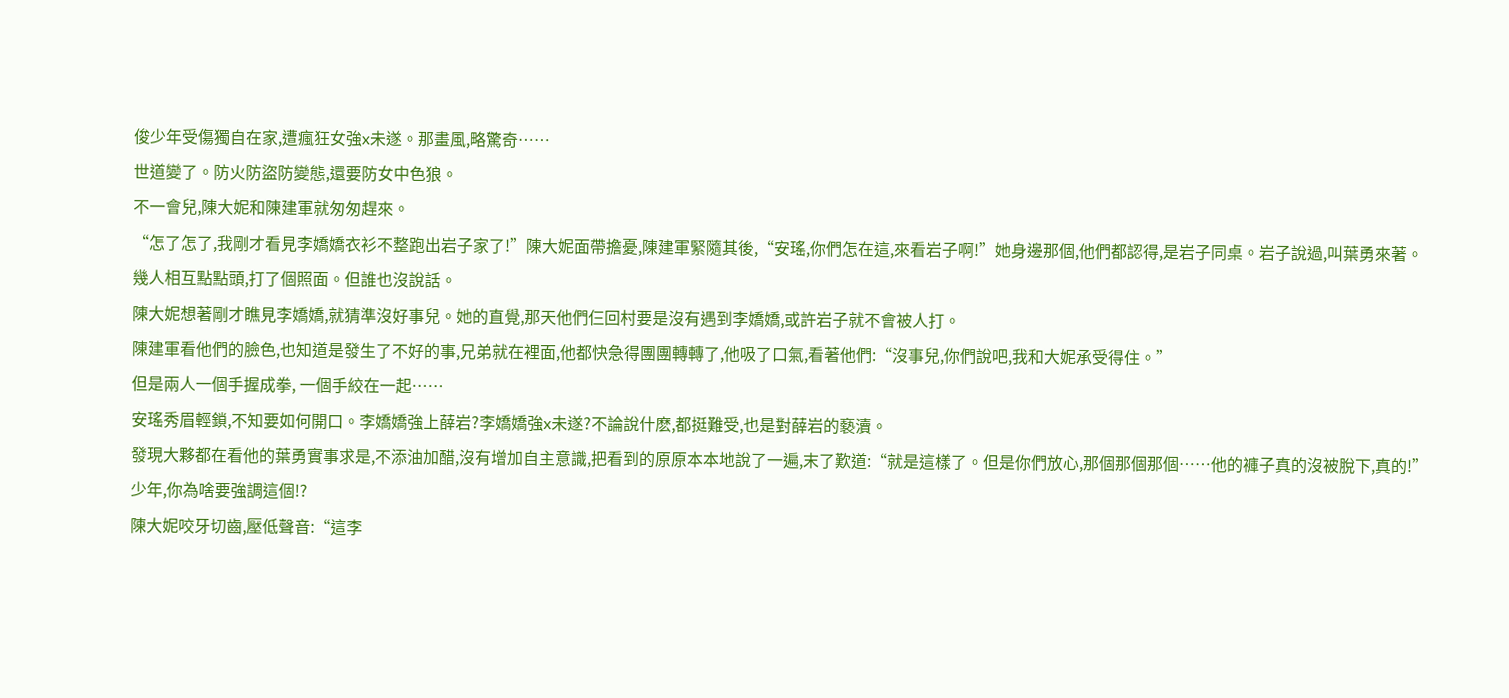俊少年受傷獨自在家,遭瘋狂女強x未遂。那畫風,略驚奇……
世道變了。防火防盜防變態,還要防女中色狼。
不一會兒,陳大妮和陳建軍就匆匆趕來。
“怎了怎了,我剛才看見李嬌嬌衣衫不整跑出岩子家了!”陳大妮面帶擔憂,陳建軍緊隨其後,“安瑤,你們怎在這,來看岩子啊!”她身邊那個,他們都認得,是岩子同桌。岩子說過,叫葉勇來著。
幾人相互點點頭,打了個照面。但誰也沒說話。
陳大妮想著剛才瞧見李嬌嬌,就猜準沒好事兒。她的直覺,那天他們仨回村要是沒有遇到李嬌嬌,或許岩子就不會被人打。
陳建軍看他們的臉色,也知道是發生了不好的事,兄弟就在裡面,他都快急得團團轉轉了,他吸了口氣,看著他們:“沒事兒,你們說吧,我和大妮承受得住。”
但是兩人一個手握成拳, 一個手絞在一起……
安瑤秀眉輕鎖,不知要如何開口。李嬌嬌強上薛岩?李嬌嬌強x未遂?不論說什麽,都挺難受,也是對薛岩的褻瀆。
發現大夥都在看他的葉勇實事求是,不添油加醋,沒有增加自主意識,把看到的原原本本地說了一遍,末了歎道:“就是這樣了。但是你們放心,那個那個那個……他的褲子真的沒被脫下,真的!”
少年,你為啥要強調這個!?
陳大妮咬牙切齒,壓低聲音:“這李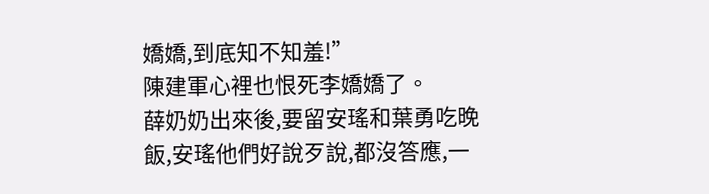嬌嬌,到底知不知羞!”
陳建軍心裡也恨死李嬌嬌了。
薛奶奶出來後,要留安瑤和葉勇吃晚飯,安瑤他們好說歹說,都沒答應,一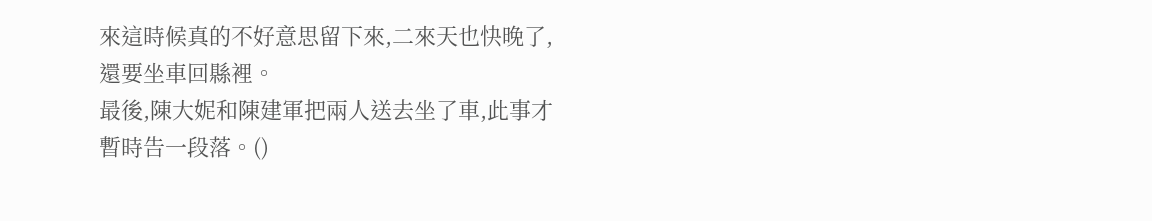來這時候真的不好意思留下來,二來天也快晚了,還要坐車回縣裡。
最後,陳大妮和陳建軍把兩人送去坐了車,此事才暫時告一段落。()